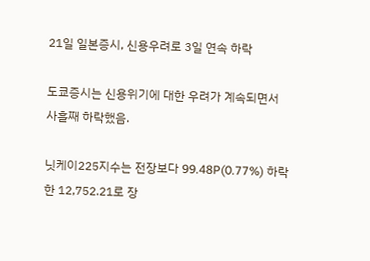21일 일본증시, 신용우려로 3일 연속 하락

도쿄증시는 신용위기에 대한 우려가 계속되면서 사흘째 하락했음.

닛케이225지수는 전장보다 99.48P(0.77%) 하락한 12,752.21로 장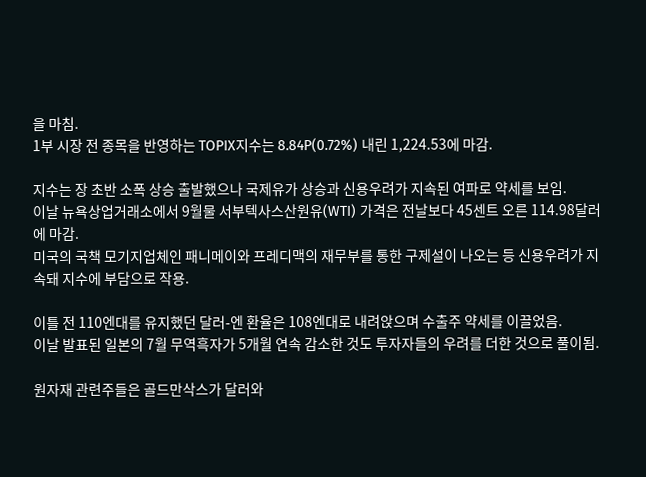을 마침.
1부 시장 전 종목을 반영하는 TOPIX지수는 8.84P(0.72%) 내린 1,224.53에 마감.

지수는 장 초반 소폭 상승 출발했으나 국제유가 상승과 신용우려가 지속된 여파로 약세를 보임.
이날 뉴욕상업거래소에서 9월물 서부텍사스산원유(WTI) 가격은 전날보다 45센트 오른 114.98달러에 마감.
미국의 국책 모기지업체인 패니메이와 프레디맥의 재무부를 통한 구제설이 나오는 등 신용우려가 지속돼 지수에 부담으로 작용.

이틀 전 110엔대를 유지했던 달러-엔 환율은 108엔대로 내려앉으며 수출주 약세를 이끌었음.
이날 발표된 일본의 7월 무역흑자가 5개월 연속 감소한 것도 투자자들의 우려를 더한 것으로 풀이됨.

원자재 관련주들은 골드만삭스가 달러와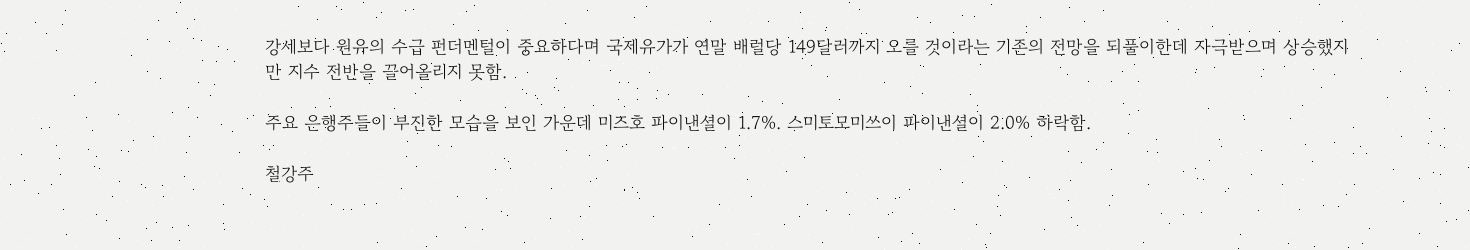강세보다 원유의 수급 펀더멘털이 중요하다며 국제유가가 연말 배럴당 149달러까지 오를 것이라는 기존의 전망을 되풀이한데 자극받으며 상승했지만 지수 전반을 끌어올리지 못함.

주요 은행주들이 부진한 모습을 보인 가운데 미즈호 파이낸셜이 1.7%. 스미토모미쓰이 파이낸셜이 2.0% 하락함.

철강주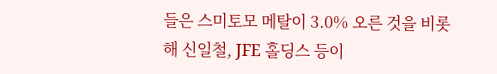들은 스미토모 메탈이 3.0% 오른 것을 비롯해 신일철, JFE 홀딩스 등이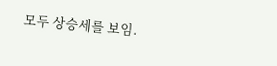모두 상승세를 보임.